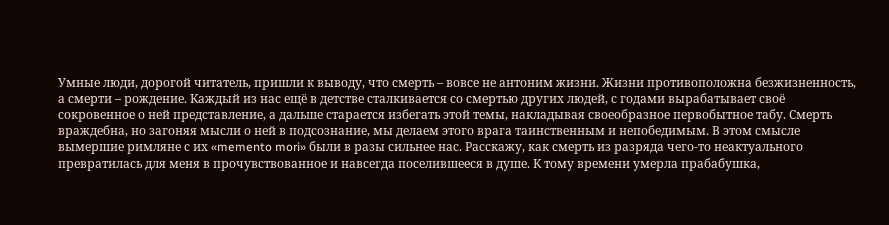Умные люди, дорогой читатель, пришли к выводу, что смерть – вовсе не антоним жизни. Жизни противоположна безжизненность, а смерти – рождение. Каждый из нас ещё в детстве сталкивается со смертью других людей, с годами вырабатывает своё сокровенное о ней представление, а дальше старается избегать этой темы, накладывая своеобразное первобытное табу. Смерть враждебна, но загоняя мысли о ней в подсознание, мы делаем этого врага таинственным и непобедимым. В этом смысле вымершие римляне с их «memento mori» были в разы сильнее нас. Расскажу, как смерть из разряда чего-то неактуального превратилась для меня в прочувствованное и навсегда поселившееся в душе. К тому времени умерла прабабушка,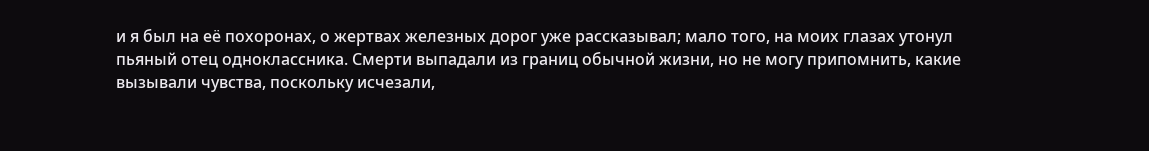и я был на её похоронах, о жертвах железных дорог уже рассказывал; мало того, на моих глазах утонул пьяный отец одноклассника. Смерти выпадали из границ обычной жизни, но не могу припомнить, какие вызывали чувства, поскольку исчезали,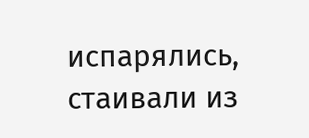испарялись, стаивали из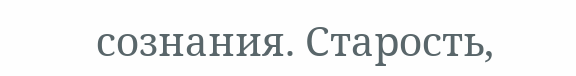сознания. Старость,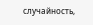случайность,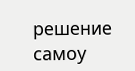решение самоу